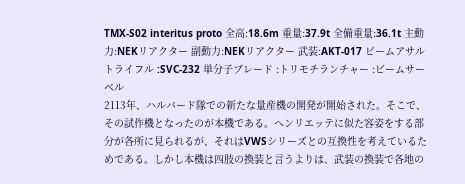TMX-S02 interitus proto 全高:18.6m 重量:37.9t 全備重量:36.1t 主動力:NEKリアクター 副動力:NEKリアクター 武装:AKT-017 ビームアサルトライフル :SVC-232 単分子ブレード :トリモチランチャー :ビームサーベル
2113年、ハルバード隊での新たな量産機の開発が開始された。そこで、その試作機となったのが本機である。ヘンリエッテに似た容姿をする部分が各所に見られるが、それはVWSシリーズとの互換性を考えているためである。しかし本機は四肢の換装と言うよりは、武装の換装で各地の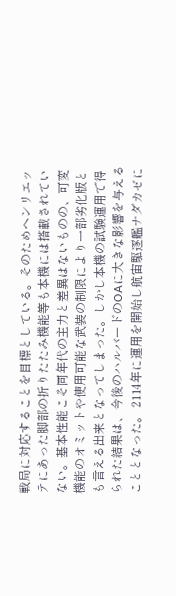戦局に対応することを目標としている。そのためヘンリエッテにあった脚部の折りたたみ機能等も本機には搭載されていない。基本性能こそ同年代の主力と差異はないものの、可変機能のオミットや使用可能な武装の制限により一部劣化版とも言える出来となってしまった。しかし本機の試験運用で得られた結果は、今後のハルバードのOAに大きな影響を与えることとなった。 2114年に運用を開始し航宙駆逐艦ナダカゼに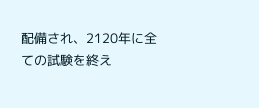配備され、2120年に全ての試験を終え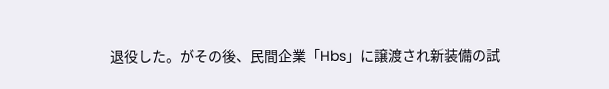退役した。がその後、民間企業「Hbs」に譲渡され新装備の試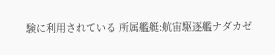験に利用されている 所属艦艇:航宙駆逐艦ナダカゼ